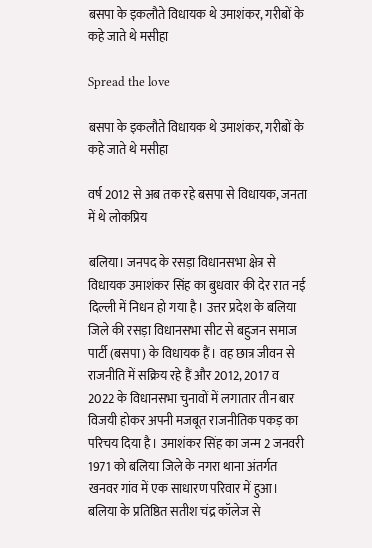बसपा के इकलौते विधायक थे उमाशंकर, गरीबों के कहे जाते थे मसीहा

Spread the love

बसपा के इकलौते विधायक थे उमाशंकर, गरीबों के कहे जाते थे मसीहा

वर्ष 2012 से अब तक रहे बसपा से विधायक, जनता में थे लोकप्रिय

बलिया। जनपद के रसड़ा विधानसभा क्षेत्र से विधायक उमाशंकर सिंह का बुधवार की देर रात नई दिल्ली में निधन हो गया है। उत्तर प्रदेश के बलिया जिले की रसड़ा विधानसभा सीट से बहुजन समाज पार्टी (बसपा) के विधायक हैं। वह छात्र जीवन से राजनीति में सक्रिय रहे हैं और 2012, 2017 व 2022 के विधानसभा चुनावों में लगातार तीन बार विजयी होकर अपनी मजबूत राजनीतिक पकड़ का परिचय दिया है। उमाशंकर सिंह का जन्म 2 जनवरी 1971 को बलिया जिले के नगरा थाना अंतर्गत खनवर गांव में एक साधारण परिवार में हुआ। बलिया के प्रतिष्ठित सतीश चंद्र कॉलेज से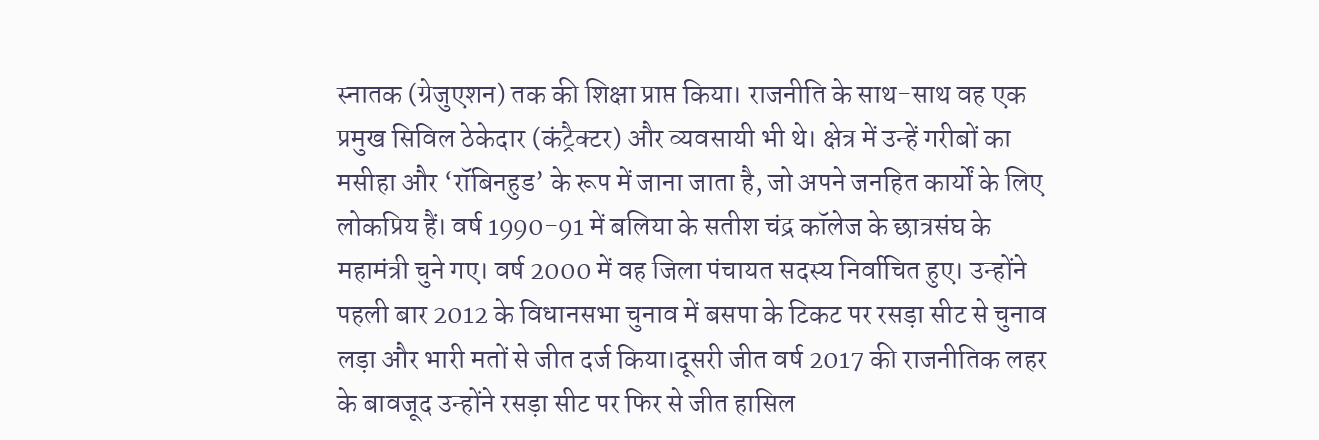स्नातक (ग्रेजुएशन) तक की शिक्षा प्राप्त किया। राजनीति के साथ-साथ वह एक प्रमुख सिविल ठेकेदार (कंट्रैक्टर) और व्यवसायी भी थे। क्षेत्र में उन्हें गरीबों का मसीहा और ‘रॉबिनहुड’ के रूप में जाना जाता है, जो अपने जनहित कार्यों के लिए लोकप्रिय हैं। वर्ष 1990-91 में बलिया के सतीश चंद्र कॉलेज के छात्रसंघ के महामंत्री चुने गए। वर्ष 2000 में वह जिला पंचायत सदस्य निर्वाचित हुए। उन्होंने पहली बार 2012 के विधानसभा चुनाव में बसपा के टिकट पर रसड़ा सीट से चुनाव लड़ा और भारी मतों से जीत दर्ज किया।दूसरी जीत वर्ष 2017 की राजनीतिक लहर के बावजूद उन्होंने रसड़ा सीट पर फिर से जीत हासिल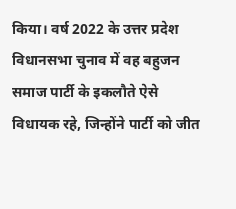किया। वर्ष 2022 के उत्तर प्रदेश विधानसभा चुनाव में वह बहुजन समाज पार्टी के इकलौते ऐसे विधायक रहे, जिन्होंने पार्टी को जीत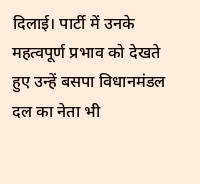दिलाई। पार्टी में उनके महत्वपूर्ण प्रभाव को देखते हुए उन्हें बसपा विधानमंडल दल का नेता भी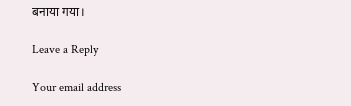बनाया गया।

Leave a Reply

Your email address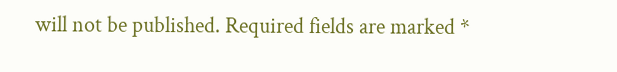will not be published. Required fields are marked *